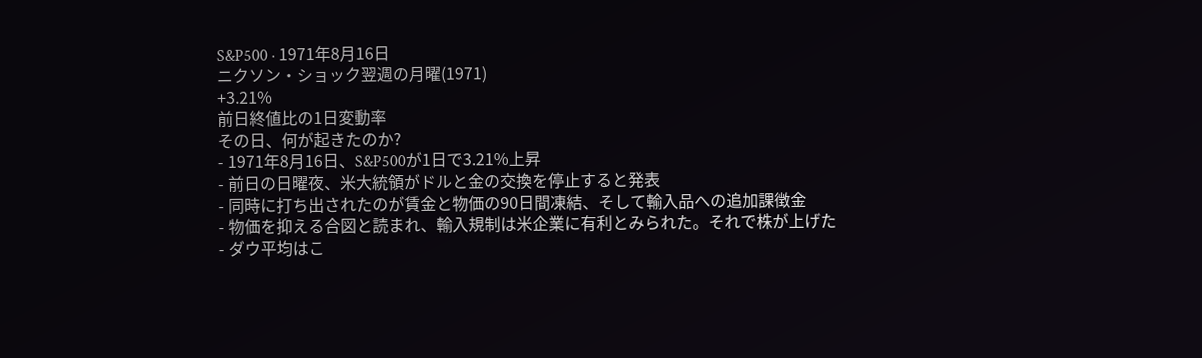S&P500 · 1971年8月16日
ニクソン・ショック翌週の月曜(1971)
+3.21%
前日終値比の1日変動率
その日、何が起きたのか?
- 1971年8月16日、S&P500が1日で3.21%上昇
- 前日の日曜夜、米大統領がドルと金の交換を停止すると発表
- 同時に打ち出されたのが賃金と物価の90日間凍結、そして輸入品への追加課徴金
- 物価を抑える合図と読まれ、輸入規制は米企業に有利とみられた。それで株が上げた
- ダウ平均はこ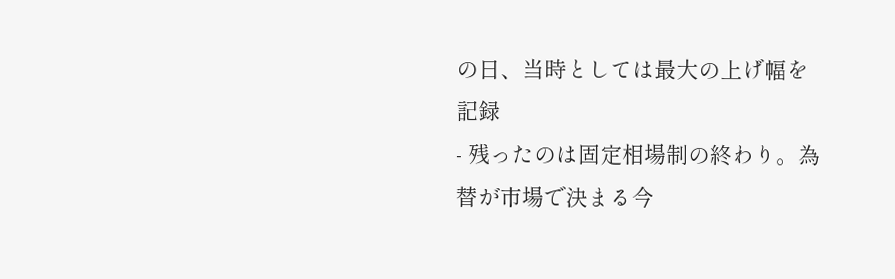の日、当時としては最大の上げ幅を記録
- 残ったのは固定相場制の終わり。為替が市場で決まる今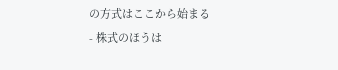の方式はここから始まる
- 株式のほうは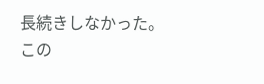長続きしなかった。この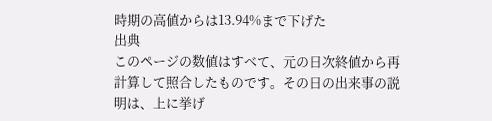時期の高値からは13.94%まで下げた
出典
このページの数値はすべて、元の日次終値から再計算して照合したものです。その日の出来事の説明は、上に挙げ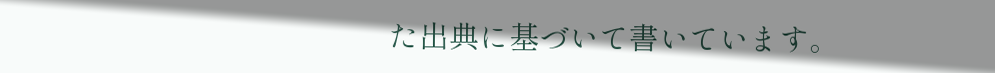た出典に基づいて書いています。